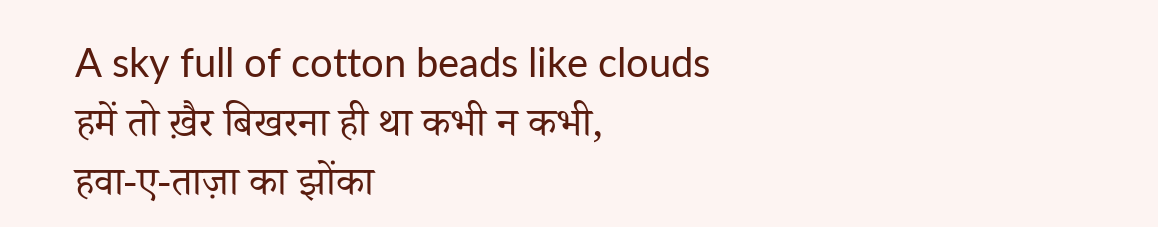A sky full of cotton beads like clouds
हमें तो ख़ैर बिखरना ही था कभी न कभी,
हवा-ए-ताज़ा का झोंका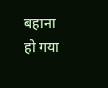बहाना हो गया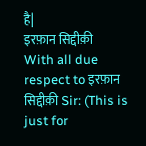है|
इरफ़ान सिद्दीक़ी
With all due respect to इरफ़ान सिद्दीक़ी Sir: (This is just for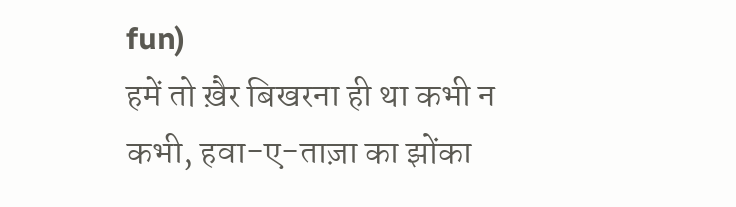fun)
हमें तो ख़ैर बिखरना ही था कभी न कभी, हवा-ए-ताज़ा का झोंका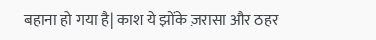बहाना हो गया है| काश ये झोंके ज़रासा और ठहर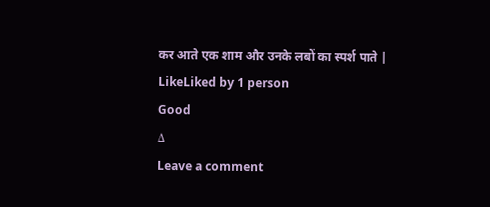कर आते एक शाम और उनके लबों का स्पर्श पाते |
LikeLiked by 1 person
Good
Δ
Leave a comment